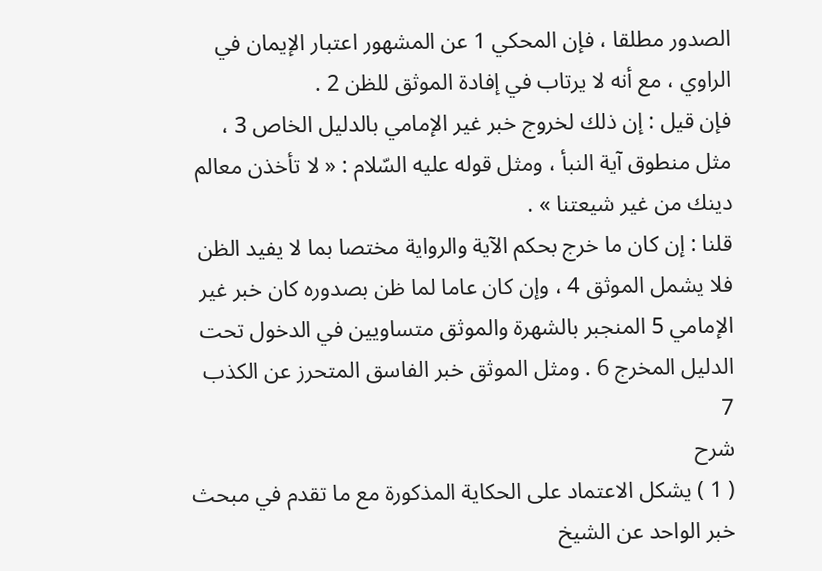الصدور مطلقا ، فإن المحكي 1 عن المشهور اعتبار الإيمان في الراوي ، مع أنه لا يرتاب في إفادة الموثق للظن 2 .
فإن قيل : إن ذلك لخروج خبر غير الإمامي بالدليل الخاص 3 ، مثل منطوق آية النبأ ، ومثل قوله عليه السّلام : « لا تأخذن معالم دينك من غير شيعتنا » .
قلنا : إن كان ما خرج بحكم الآية والرواية مختصا بما لا يفيد الظن فلا يشمل الموثق 4 ، وإن كان عاما لما ظن بصدوره كان خبر غير الإمامي 5 المنجبر بالشهرة والموثق متساويين في الدخول تحت الدليل المخرج 6 . ومثل الموثق خبر الفاسق المتحرز عن الكذب 7
شرح
( 1 ) يشكل الاعتماد على الحكاية المذكورة مع ما تقدم في مبحث خبر الواحد عن الشيخ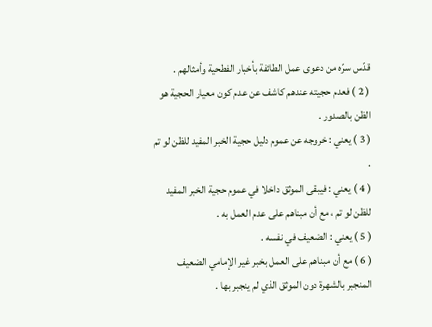قدّس سرّه من دعوى عمل الطائفة بأخبار الفطحية وأمثالهم .
( 2 ) فعدم حجيته عندهم كاشف عن عدم كون معيار الحجية هو الظن بالصدور .
( 3 ) يعني : خروجه عن عموم دليل حجية الخبر المفيد للظن لو تم .
( 4 ) يعني : فيبقى الموثق داخلا في عموم حجية الخبر المفيد للظن لو تم ، مع أن مبناهم على عدم العمل به .
( 5 ) يعني : الضعيف في نفسه .
( 6 ) مع أن مبناهم على العمل بخبر غير الإمامي الضعيف المنجبر بالشهرة دون الموثق الذي لم ينجبر بها .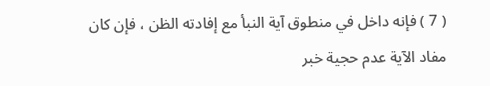( 7 ) فإنه داخل في منطوق آية النبأ مع إفادته الظن ، فإن كان مفاد الآية عدم حجية خبر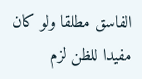الفاسق مطلقا ولو كان مفيدا للظن لزم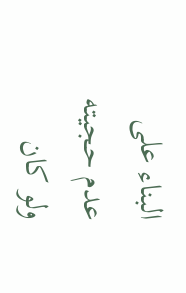البناء على عدم حجيته ولو كان